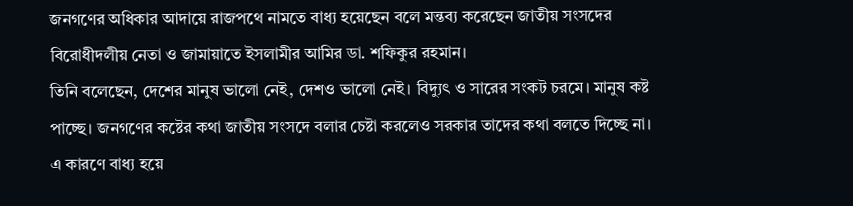জনগণের অধিকার আদায়ে রাজপথে নামতে বাধ্য হয়েছেন বলে মন্তব্য করেছেন জাতীয় সংসদের বিরোধীদলীয় নেতা ও জামায়াতে ইসলামীর আমির ডা. শফিকুর রহমান।
তিনি বলেছেন, দেশের মানুষ ভালো নেই, দেশও ভালো নেই। বিদ্যুৎ ও সারের সংকট চরমে। মানুষ কষ্ট পাচ্ছে। জনগণের কষ্টের কথা জাতীয় সংসদে বলার চেষ্টা করলেও সরকার তাদের কথা বলতে দিচ্ছে না। এ কারণে বাধ্য হয়ে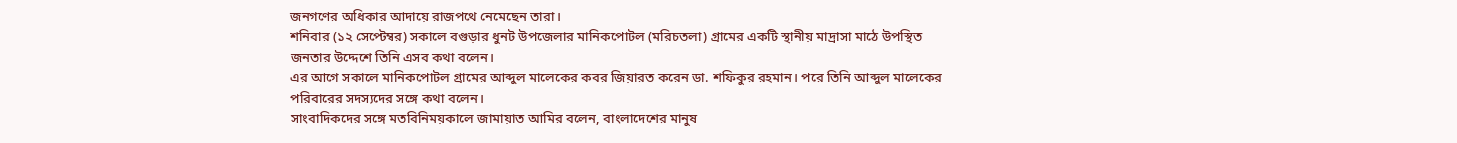জনগণের অধিকার আদায়ে রাজপথে নেমেছেন তারা।
শনিবার (১২ সেপ্টেম্বর) সকালে বগুড়ার ধুনট উপজেলার মানিকপোটল (মরিচতলা) গ্রামের একটি স্থানীয় মাদ্রাসা মাঠে উপস্থিত জনতার উদ্দেশে তিনি এসব কথা বলেন।
এর আগে সকালে মানিকপোটল গ্রামের আব্দুল মালেকের কবর জিয়ারত করেন ডা. শফিকুর রহমান। পরে তিনি আব্দুল মালেকের পরিবারের সদস্যদের সঙ্গে কথা বলেন।
সাংবাদিকদের সঙ্গে মতবিনিময়কালে জামায়াত আমির বলেন, বাংলাদেশের মানুষ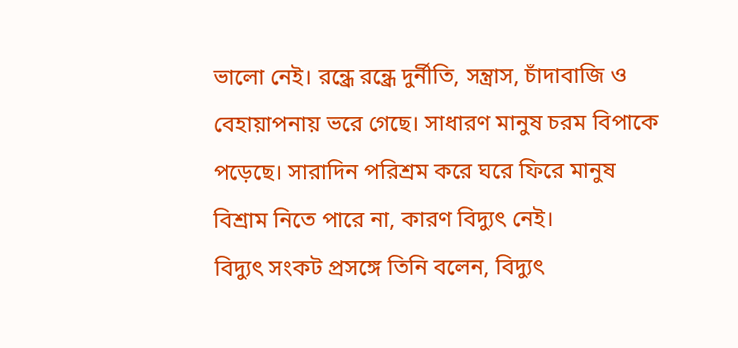ভালো নেই। রন্ধ্রে রন্ধ্রে দুর্নীতি, সন্ত্রাস, চাঁদাবাজি ও বেহায়াপনায় ভরে গেছে। সাধারণ মানুষ চরম বিপাকে পড়েছে। সারাদিন পরিশ্রম করে ঘরে ফিরে মানুষ বিশ্রাম নিতে পারে না, কারণ বিদ্যুৎ নেই।
বিদ্যুৎ সংকট প্রসঙ্গে তিনি বলেন, বিদ্যুৎ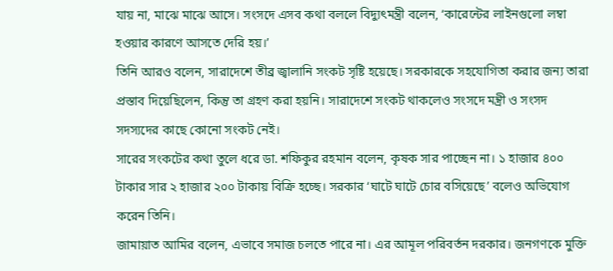যায় না, মাঝে মাঝে আসে। সংসদে এসব কথা বললে বিদ্যুৎমন্ত্রী বলেন, ‘কারেন্টের লাইনগুলো লম্বা হওয়ার কারণে আসতে দেরি হয়।’
তিনি আরও বলেন, সারাদেশে তীব্র জ্বালানি সংকট সৃষ্টি হয়েছে। সরকারকে সহযোগিতা করার জন্য তারা প্রস্তাব দিয়েছিলেন, কিন্তু তা গ্রহণ করা হয়নি। সারাদেশে সংকট থাকলেও সংসদে মন্ত্রী ও সংসদ সদস্যদের কাছে কোনো সংকট নেই।
সারের সংকটের কথা তুলে ধরে ডা. শফিকুর রহমান বলেন, কৃষক সার পাচ্ছেন না। ১ হাজার ৪০০ টাকার সার ২ হাজার ২০০ টাকায় বিক্রি হচ্ছে। সরকার ‘ঘাটে ঘাটে চোর বসিয়েছে’ বলেও অভিযোগ করেন তিনি।
জামায়াত আমির বলেন, এভাবে সমাজ চলতে পারে না। এর আমূল পরিবর্তন দরকার। জনগণকে মুক্তি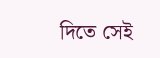দিতে সেই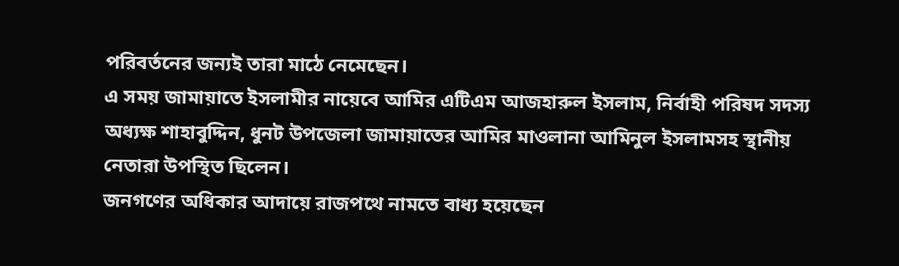পরিবর্তনের জন্যই তারা মাঠে নেমেছেন।
এ সময় জামায়াতে ইসলামীর নায়েবে আমির এটিএম আজহারুল ইসলাম, নির্বাহী পরিষদ সদস্য অধ্যক্ষ শাহাবুদ্দিন, ধুনট উপজেলা জামায়াতের আমির মাওলানা আমিনুল ইসলামসহ স্থানীয় নেতারা উপস্থিত ছিলেন।
জনগণের অধিকার আদায়ে রাজপথে নামতে বাধ্য হয়েছেন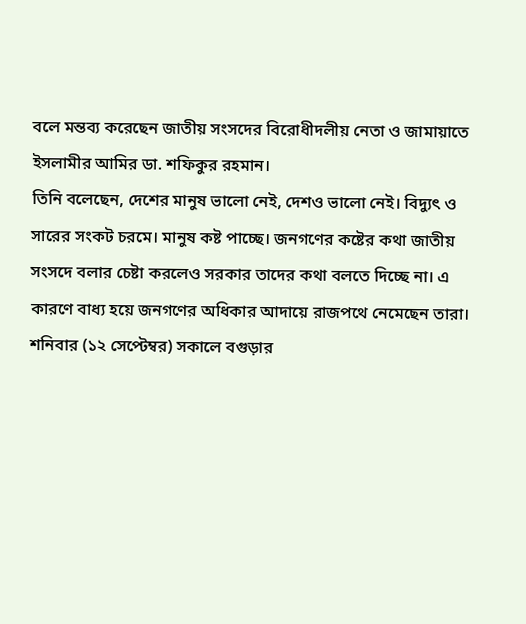বলে মন্তব্য করেছেন জাতীয় সংসদের বিরোধীদলীয় নেতা ও জামায়াতে ইসলামীর আমির ডা. শফিকুর রহমান।
তিনি বলেছেন, দেশের মানুষ ভালো নেই, দেশও ভালো নেই। বিদ্যুৎ ও সারের সংকট চরমে। মানুষ কষ্ট পাচ্ছে। জনগণের কষ্টের কথা জাতীয় সংসদে বলার চেষ্টা করলেও সরকার তাদের কথা বলতে দিচ্ছে না। এ কারণে বাধ্য হয়ে জনগণের অধিকার আদায়ে রাজপথে নেমেছেন তারা।
শনিবার (১২ সেপ্টেম্বর) সকালে বগুড়ার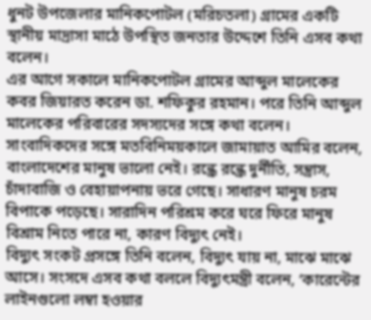ধুনট উপজেলার মানিকপোটল (মরিচতলা) গ্রামের একটি স্থানীয় মাদ্রাসা মাঠে উপস্থিত জনতার উদ্দেশে তিনি এসব কথা বলেন।
এর আগে সকালে মানিকপোটল গ্রামের আব্দুল মালেকের কবর জিয়ারত করেন ডা. শফিকুর রহমান। পরে তিনি আব্দুল মালেকের পরিবারের সদস্যদের সঙ্গে কথা বলেন।
সাংবাদিকদের সঙ্গে মতবিনিময়কালে জামায়াত আমির বলেন, বাংলাদেশের মানুষ ভালো নেই। রন্ধ্রে রন্ধ্রে দুর্নীতি, সন্ত্রাস, চাঁদাবাজি ও বেহায়াপনায় ভরে গেছে। সাধারণ মানুষ চরম বিপাকে পড়েছে। সারাদিন পরিশ্রম করে ঘরে ফিরে মানুষ বিশ্রাম নিতে পারে না, কারণ বিদ্যুৎ নেই।
বিদ্যুৎ সংকট প্রসঙ্গে তিনি বলেন, বিদ্যুৎ যায় না, মাঝে মাঝে আসে। সংসদে এসব কথা বললে বিদ্যুৎমন্ত্রী বলেন, ‘কারেন্টের লাইনগুলো লম্বা হওয়ার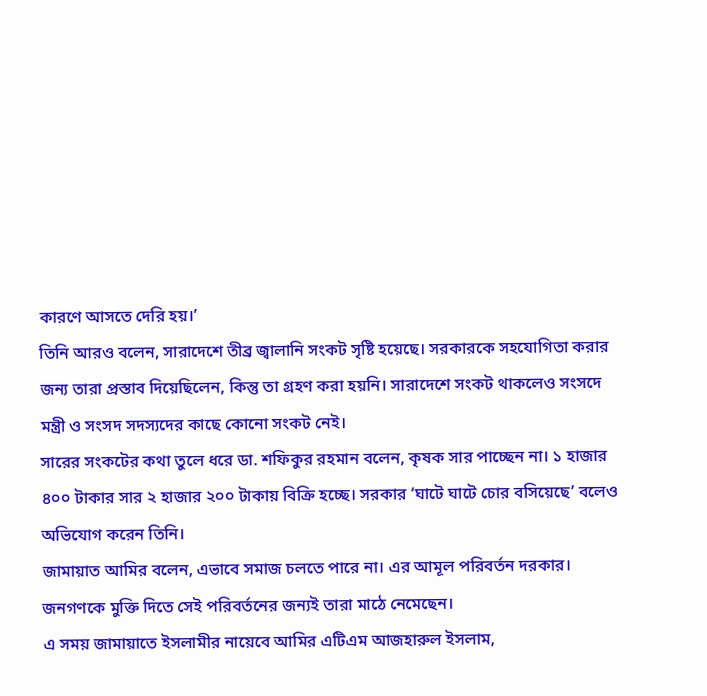কারণে আসতে দেরি হয়।’
তিনি আরও বলেন, সারাদেশে তীব্র জ্বালানি সংকট সৃষ্টি হয়েছে। সরকারকে সহযোগিতা করার জন্য তারা প্রস্তাব দিয়েছিলেন, কিন্তু তা গ্রহণ করা হয়নি। সারাদেশে সংকট থাকলেও সংসদে মন্ত্রী ও সংসদ সদস্যদের কাছে কোনো সংকট নেই।
সারের সংকটের কথা তুলে ধরে ডা. শফিকুর রহমান বলেন, কৃষক সার পাচ্ছেন না। ১ হাজার ৪০০ টাকার সার ২ হাজার ২০০ টাকায় বিক্রি হচ্ছে। সরকার ‘ঘাটে ঘাটে চোর বসিয়েছে’ বলেও অভিযোগ করেন তিনি।
জামায়াত আমির বলেন, এভাবে সমাজ চলতে পারে না। এর আমূল পরিবর্তন দরকার। জনগণকে মুক্তি দিতে সেই পরিবর্তনের জন্যই তারা মাঠে নেমেছেন।
এ সময় জামায়াতে ইসলামীর নায়েবে আমির এটিএম আজহারুল ইসলাম,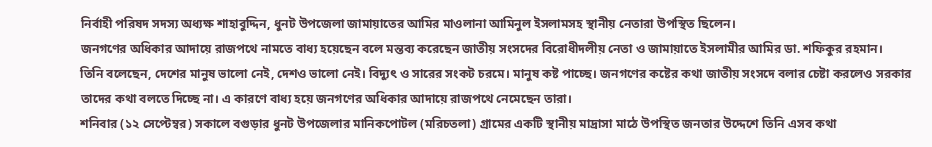নির্বাহী পরিষদ সদস্য অধ্যক্ষ শাহাবুদ্দিন, ধুনট উপজেলা জামায়াতের আমির মাওলানা আমিনুল ইসলামসহ স্থানীয় নেতারা উপস্থিত ছিলেন।
জনগণের অধিকার আদায়ে রাজপথে নামতে বাধ্য হয়েছেন বলে মন্তব্য করেছেন জাতীয় সংসদের বিরোধীদলীয় নেতা ও জামায়াতে ইসলামীর আমির ডা. শফিকুর রহমান।
তিনি বলেছেন, দেশের মানুষ ভালো নেই, দেশও ভালো নেই। বিদ্যুৎ ও সারের সংকট চরমে। মানুষ কষ্ট পাচ্ছে। জনগণের কষ্টের কথা জাতীয় সংসদে বলার চেষ্টা করলেও সরকার তাদের কথা বলতে দিচ্ছে না। এ কারণে বাধ্য হয়ে জনগণের অধিকার আদায়ে রাজপথে নেমেছেন তারা।
শনিবার (১২ সেপ্টেম্বর) সকালে বগুড়ার ধুনট উপজেলার মানিকপোটল (মরিচতলা) গ্রামের একটি স্থানীয় মাদ্রাসা মাঠে উপস্থিত জনতার উদ্দেশে তিনি এসব কথা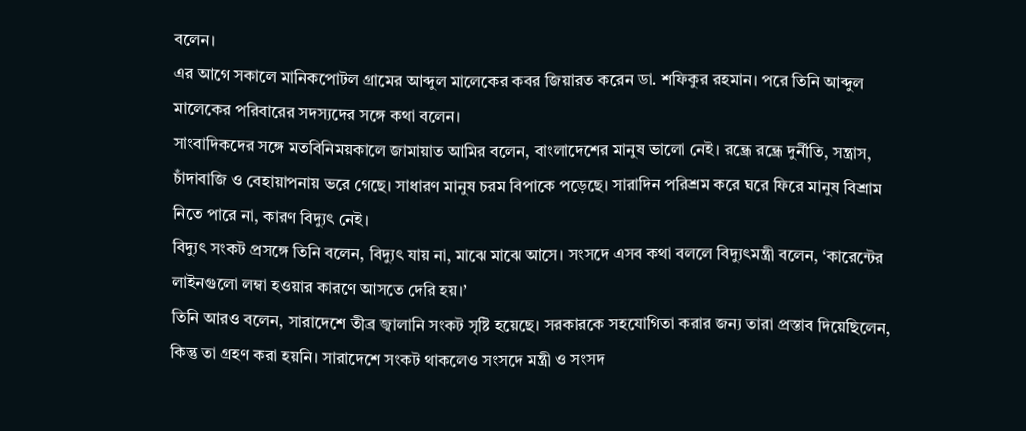বলেন।
এর আগে সকালে মানিকপোটল গ্রামের আব্দুল মালেকের কবর জিয়ারত করেন ডা. শফিকুর রহমান। পরে তিনি আব্দুল মালেকের পরিবারের সদস্যদের সঙ্গে কথা বলেন।
সাংবাদিকদের সঙ্গে মতবিনিময়কালে জামায়াত আমির বলেন, বাংলাদেশের মানুষ ভালো নেই। রন্ধ্রে রন্ধ্রে দুর্নীতি, সন্ত্রাস, চাঁদাবাজি ও বেহায়াপনায় ভরে গেছে। সাধারণ মানুষ চরম বিপাকে পড়েছে। সারাদিন পরিশ্রম করে ঘরে ফিরে মানুষ বিশ্রাম নিতে পারে না, কারণ বিদ্যুৎ নেই।
বিদ্যুৎ সংকট প্রসঙ্গে তিনি বলেন, বিদ্যুৎ যায় না, মাঝে মাঝে আসে। সংসদে এসব কথা বললে বিদ্যুৎমন্ত্রী বলেন, ‘কারেন্টের লাইনগুলো লম্বা হওয়ার কারণে আসতে দেরি হয়।’
তিনি আরও বলেন, সারাদেশে তীব্র জ্বালানি সংকট সৃষ্টি হয়েছে। সরকারকে সহযোগিতা করার জন্য তারা প্রস্তাব দিয়েছিলেন, কিন্তু তা গ্রহণ করা হয়নি। সারাদেশে সংকট থাকলেও সংসদে মন্ত্রী ও সংসদ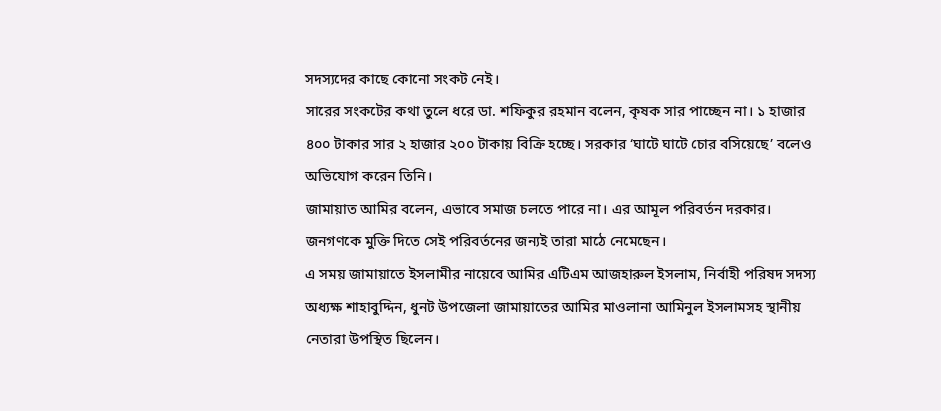সদস্যদের কাছে কোনো সংকট নেই।
সারের সংকটের কথা তুলে ধরে ডা. শফিকুর রহমান বলেন, কৃষক সার পাচ্ছেন না। ১ হাজার ৪০০ টাকার সার ২ হাজার ২০০ টাকায় বিক্রি হচ্ছে। সরকার ‘ঘাটে ঘাটে চোর বসিয়েছে’ বলেও অভিযোগ করেন তিনি।
জামায়াত আমির বলেন, এভাবে সমাজ চলতে পারে না। এর আমূল পরিবর্তন দরকার। জনগণকে মুক্তি দিতে সেই পরিবর্তনের জন্যই তারা মাঠে নেমেছেন।
এ সময় জামায়াতে ইসলামীর নায়েবে আমির এটিএম আজহারুল ইসলাম, নির্বাহী পরিষদ সদস্য অধ্যক্ষ শাহাবুদ্দিন, ধুনট উপজেলা জামায়াতের আমির মাওলানা আমিনুল ইসলামসহ স্থানীয় নেতারা উপস্থিত ছিলেন।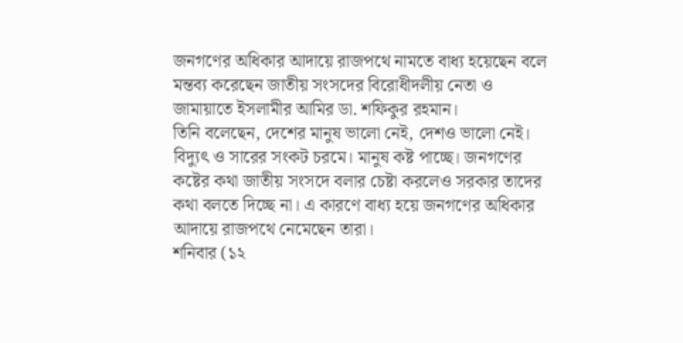জনগণের অধিকার আদায়ে রাজপথে নামতে বাধ্য হয়েছেন বলে মন্তব্য করেছেন জাতীয় সংসদের বিরোধীদলীয় নেতা ও জামায়াতে ইসলামীর আমির ডা. শফিকুর রহমান।
তিনি বলেছেন, দেশের মানুষ ভালো নেই, দেশও ভালো নেই। বিদ্যুৎ ও সারের সংকট চরমে। মানুষ কষ্ট পাচ্ছে। জনগণের কষ্টের কথা জাতীয় সংসদে বলার চেষ্টা করলেও সরকার তাদের কথা বলতে দিচ্ছে না। এ কারণে বাধ্য হয়ে জনগণের অধিকার আদায়ে রাজপথে নেমেছেন তারা।
শনিবার (১২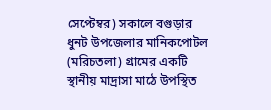সেপ্টেম্বর) সকালে বগুড়ার ধুনট উপজেলার মানিকপোটল (মরিচতলা) গ্রামের একটি স্থানীয় মাদ্রাসা মাঠে উপস্থিত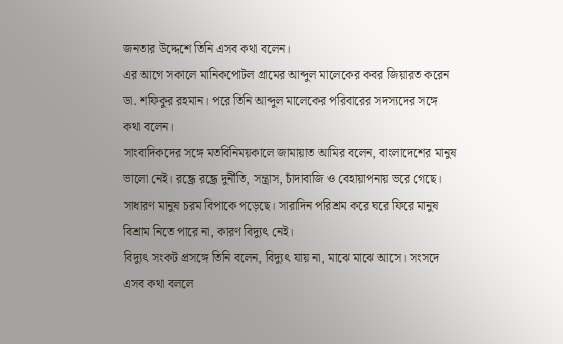জনতার উদ্দেশে তিনি এসব কথা বলেন।
এর আগে সকালে মানিকপোটল গ্রামের আব্দুল মালেকের কবর জিয়ারত করেন ডা. শফিকুর রহমান। পরে তিনি আব্দুল মালেকের পরিবারের সদস্যদের সঙ্গে কথা বলেন।
সাংবাদিকদের সঙ্গে মতবিনিময়কালে জামায়াত আমির বলেন, বাংলাদেশের মানুষ ভালো নেই। রন্ধ্রে রন্ধ্রে দুর্নীতি, সন্ত্রাস, চাঁদাবাজি ও বেহায়াপনায় ভরে গেছে। সাধারণ মানুষ চরম বিপাকে পড়েছে। সারাদিন পরিশ্রম করে ঘরে ফিরে মানুষ বিশ্রাম নিতে পারে না, কারণ বিদ্যুৎ নেই।
বিদ্যুৎ সংকট প্রসঙ্গে তিনি বলেন, বিদ্যুৎ যায় না, মাঝে মাঝে আসে। সংসদে এসব কথা বললে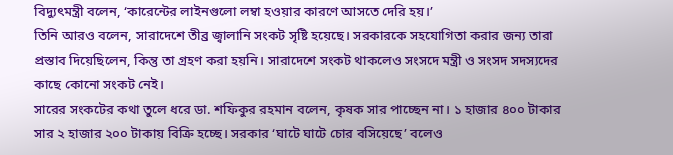বিদ্যুৎমন্ত্রী বলেন, ‘কারেন্টের লাইনগুলো লম্বা হওয়ার কারণে আসতে দেরি হয়।’
তিনি আরও বলেন, সারাদেশে তীব্র জ্বালানি সংকট সৃষ্টি হয়েছে। সরকারকে সহযোগিতা করার জন্য তারা প্রস্তাব দিয়েছিলেন, কিন্তু তা গ্রহণ করা হয়নি। সারাদেশে সংকট থাকলেও সংসদে মন্ত্রী ও সংসদ সদস্যদের কাছে কোনো সংকট নেই।
সারের সংকটের কথা তুলে ধরে ডা. শফিকুর রহমান বলেন, কৃষক সার পাচ্ছেন না। ১ হাজার ৪০০ টাকার সার ২ হাজার ২০০ টাকায় বিক্রি হচ্ছে। সরকার ‘ঘাটে ঘাটে চোর বসিয়েছে’ বলেও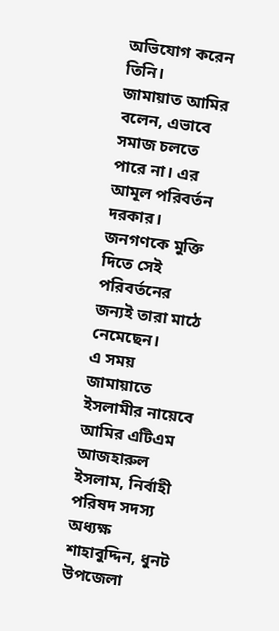অভিযোগ করেন তিনি।
জামায়াত আমির বলেন, এভাবে সমাজ চলতে পারে না। এর আমূল পরিবর্তন দরকার। জনগণকে মুক্তি দিতে সেই পরিবর্তনের জন্যই তারা মাঠে নেমেছেন।
এ সময় জামায়াতে ইসলামীর নায়েবে আমির এটিএম আজহারুল ইসলাম, নির্বাহী পরিষদ সদস্য অধ্যক্ষ শাহাবুদ্দিন, ধুনট উপজেলা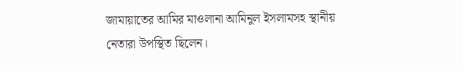জামায়াতের আমির মাওলানা আমিনুল ইসলামসহ স্থানীয় নেতারা উপস্থিত ছিলেন।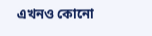এখনও কোনো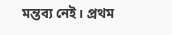মন্তব্য নেই। প্রথম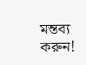মন্তব্য করুন!